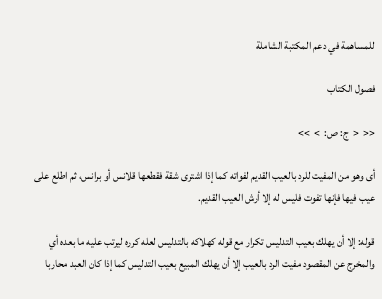للمساهمة في دعم المكتبة الشاملة

فصول الكتاب

<<  <  ج: ص:  >  >>

أى وهو من المفيت للرد بالعيب القديم لفواته كما إذا اشترى شقة فقطعها قلانس أو برانس، ثم اطلع على عيب فيها فإنها تفوت فليس له إلا أرش العيب القديم.

قوله: إلا أن يهلك بعيب التدليس تكرار مع قوله كهلاكه بالتدليس لعله كرره ليرتب عليه ما بعده أي والمخرج عن المقصود مفيت الرد بالعيب إلا أن يهلك المبيع بعيب التدليس كما إذا كان العبد محاربا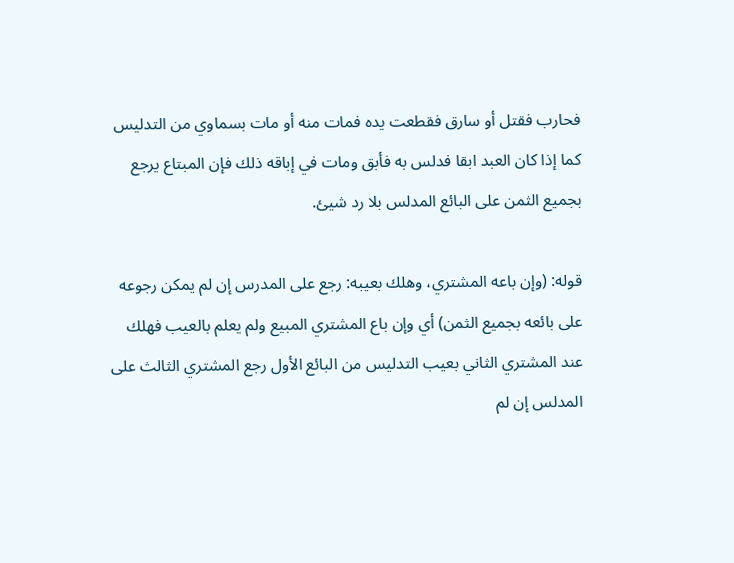فحارب فقتل أو سارق فقطعت يده فمات منه أو مات بسماوي من التدليس كما إذا كان العبد ابقا فدلس به فأبق ومات في إباقه ذلك فإن المبتاع يرجع بجميع الثمن على البائع المدلس بلا رد شيئ.

قوله: (وإن باعه المشتري، وهلك بعيبه: رجع على المدرس إن لم يمكن رجوعه على بائعه بجميع الثمن) أي وإن باع المشتري المبيع ولم يعلم بالعيب فهلك عند المشتري الثاني بعيب التدليس من البائع الأول رجع المشتري الثالث على المدلس إن لم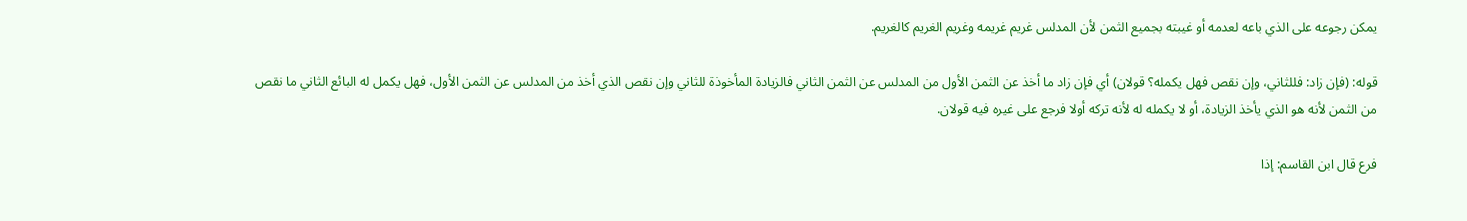يمكن رجوعه على الذي باعه لعدمه أو غيبته بجميع الثمن لأن المدلس غريم غريمه وغريم الغريم كالغريم.

قوله: (فإن زاد: فللثاني، وإن نقص فهل يكمله؟ قولان) أي فإن زاد ما أخذ عن الثمن الأول من المدلس عن الثمن الثاني فالزيادة المأخوذة للثاني وإن نقص الذي أخذ من المدلس عن الثمن الأول، فهل يكمل له البائع الثاني ما نقص من الثمن لأنه هو الذي يأخذ الزيادة، أو لا يكمله له لأنه تركه أولا فرجع على غيره فيه قولان.

فرع قال ابن القاسم: إذا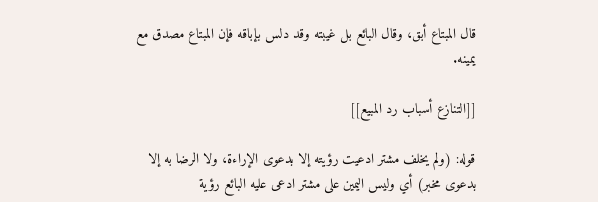قال المبتاع أبق، وقال البائع بل غيبته وقد دلس بإباقه فإن المبتاع مصدق مع يمينه.

[[التنازع أسباب رد المبيع]]

قوله: (ولم يخلف مشتر ادعيت رؤيته إلا بدعوى الإراءة، ولا الرضا به إلا بدعوى مخبر) أي وليس اليمين على مشتر ادعى عليه البائع رؤية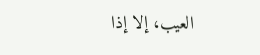العيب، إلا إذا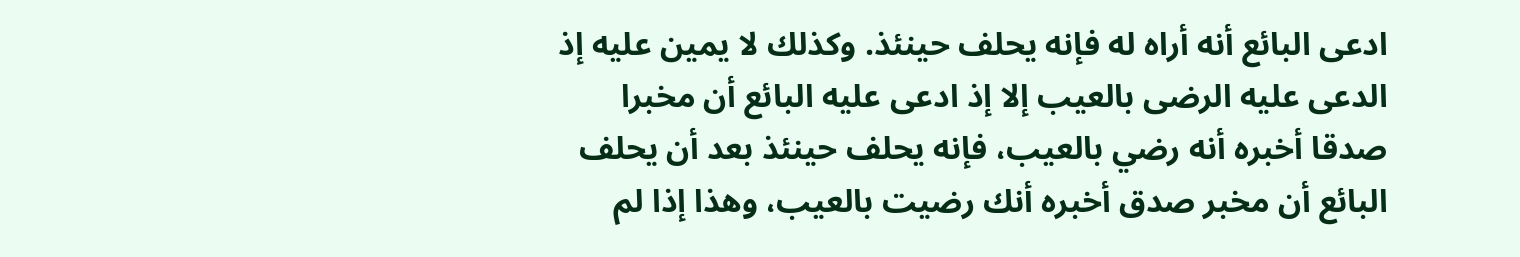ادعى البائع أنه أراه له فإنه يحلف حينئذ. وكذلك لا يمين عليه إذ الدعى عليه الرضى بالعيب إلا إذ ادعى عليه البائع أن مخبرا صدقا أخبره أنه رضي بالعيب، فإنه يحلف حينئذ بعد أن يحلف البائع أن مخبر صدق أخبره أنك رضيت بالعيب، وهذا إذا لم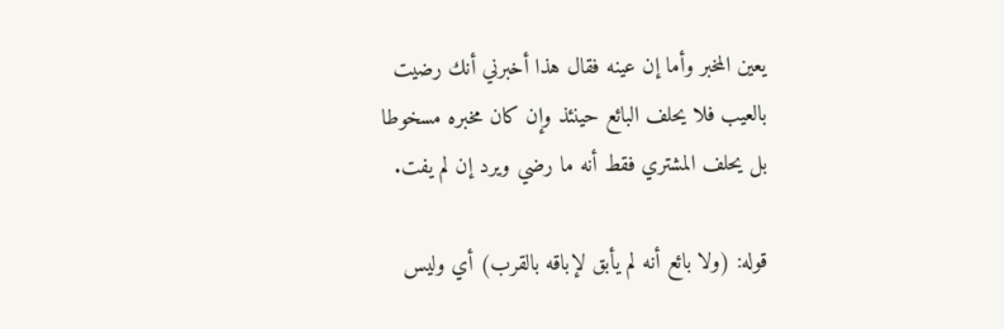يعين المخبر وأما إن عينه فقال هذا أخبرني أنك رضيت بالعيب فلا يحلف البائع حينئذ وإن كان مخبره مسخوطا بل يحلف المشتري فقط أنه ما رضي ويرد إن لم يفت.

قوله: (ولا بائع أنه لم يأبق لإباقه بالقرب) أي وليس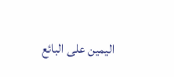اليمين على البائع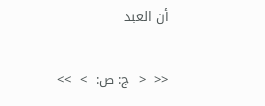أن العبد

<<  <  ج: ص:  >  >>